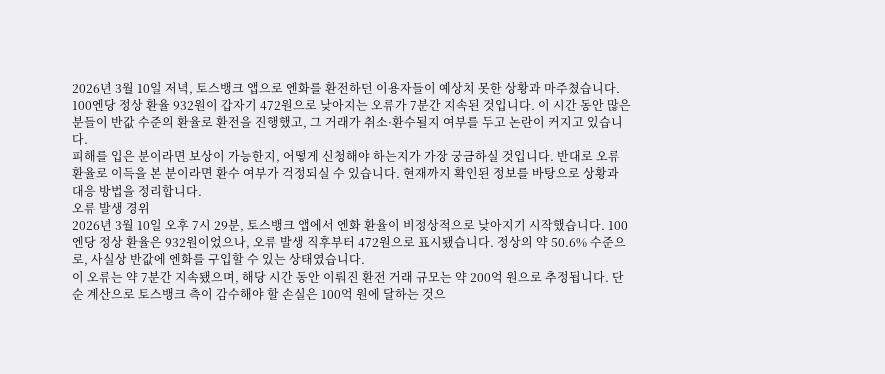2026년 3월 10일 저녁, 토스뱅크 앱으로 엔화를 환전하던 이용자들이 예상치 못한 상황과 마주쳤습니다. 100엔당 정상 환율 932원이 갑자기 472원으로 낮아지는 오류가 7분간 지속된 것입니다. 이 시간 동안 많은 분들이 반값 수준의 환율로 환전을 진행했고, 그 거래가 취소·환수될지 여부를 두고 논란이 커지고 있습니다.
피해를 입은 분이라면 보상이 가능한지, 어떻게 신청해야 하는지가 가장 궁금하실 것입니다. 반대로 오류 환율로 이득을 본 분이라면 환수 여부가 걱정되실 수 있습니다. 현재까지 확인된 정보를 바탕으로 상황과 대응 방법을 정리합니다.
오류 발생 경위
2026년 3월 10일 오후 7시 29분, 토스뱅크 앱에서 엔화 환율이 비정상적으로 낮아지기 시작했습니다. 100엔당 정상 환율은 932원이었으나, 오류 발생 직후부터 472원으로 표시됐습니다. 정상의 약 50.6% 수준으로, 사실상 반값에 엔화를 구입할 수 있는 상태였습니다.
이 오류는 약 7분간 지속됐으며, 해당 시간 동안 이뤄진 환전 거래 규모는 약 200억 원으로 추정됩니다. 단순 계산으로 토스뱅크 측이 감수해야 할 손실은 100억 원에 달하는 것으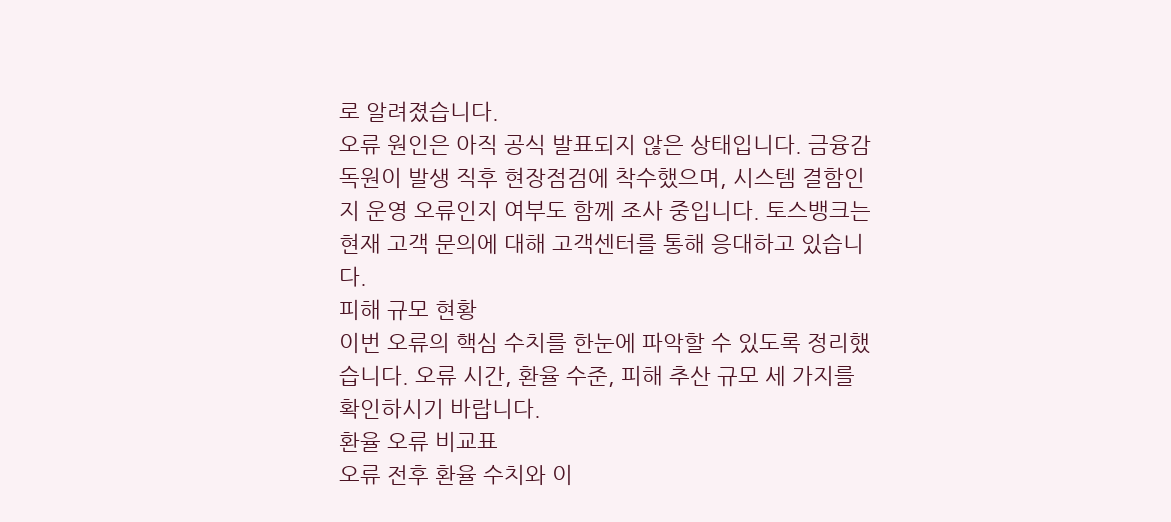로 알려졌습니다.
오류 원인은 아직 공식 발표되지 않은 상태입니다. 금융감독원이 발생 직후 현장점검에 착수했으며, 시스템 결함인지 운영 오류인지 여부도 함께 조사 중입니다. 토스뱅크는 현재 고객 문의에 대해 고객센터를 통해 응대하고 있습니다.
피해 규모 현황
이번 오류의 핵심 수치를 한눈에 파악할 수 있도록 정리했습니다. 오류 시간, 환율 수준, 피해 추산 규모 세 가지를 확인하시기 바랍니다.
환율 오류 비교표
오류 전후 환율 수치와 이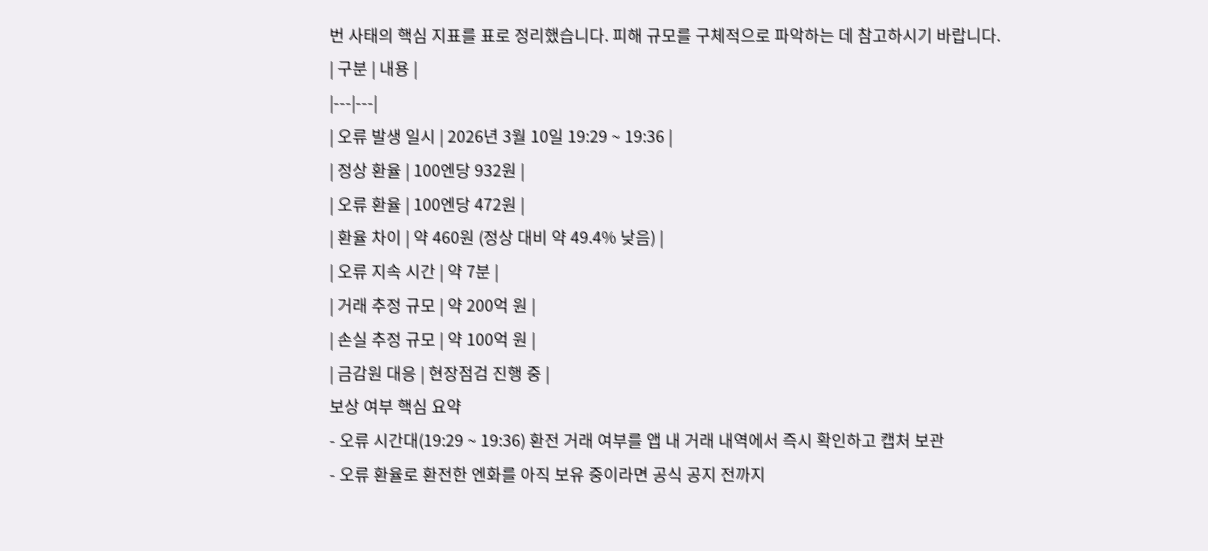번 사태의 핵심 지표를 표로 정리했습니다. 피해 규모를 구체적으로 파악하는 데 참고하시기 바랍니다.
| 구분 | 내용 |
|---|---|
| 오류 발생 일시 | 2026년 3월 10일 19:29 ~ 19:36 |
| 정상 환율 | 100엔당 932원 |
| 오류 환율 | 100엔당 472원 |
| 환율 차이 | 약 460원 (정상 대비 약 49.4% 낮음) |
| 오류 지속 시간 | 약 7분 |
| 거래 추정 규모 | 약 200억 원 |
| 손실 추정 규모 | 약 100억 원 |
| 금감원 대응 | 현장점검 진행 중 |
보상 여부 핵심 요약
- 오류 시간대(19:29 ~ 19:36) 환전 거래 여부를 앱 내 거래 내역에서 즉시 확인하고 캡처 보관
- 오류 환율로 환전한 엔화를 아직 보유 중이라면 공식 공지 전까지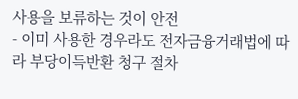사용을 보류하는 것이 안전
- 이미 사용한 경우라도 전자금융거래법에 따라 부당이득반환 청구 절차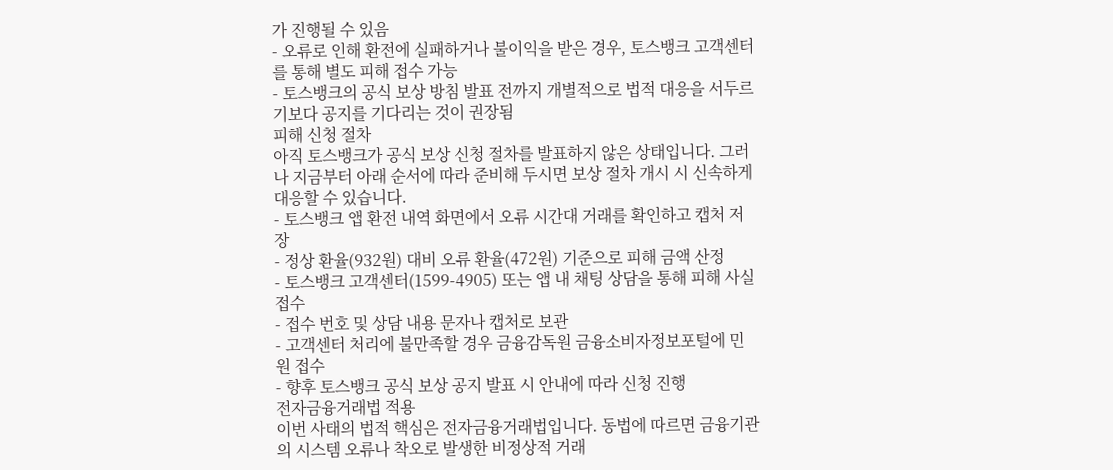가 진행될 수 있음
- 오류로 인해 환전에 실패하거나 불이익을 받은 경우, 토스뱅크 고객센터를 통해 별도 피해 접수 가능
- 토스뱅크의 공식 보상 방침 발표 전까지 개별적으로 법적 대응을 서두르기보다 공지를 기다리는 것이 권장됨
피해 신청 절차
아직 토스뱅크가 공식 보상 신청 절차를 발표하지 않은 상태입니다. 그러나 지금부터 아래 순서에 따라 준비해 두시면 보상 절차 개시 시 신속하게 대응할 수 있습니다.
- 토스뱅크 앱 환전 내역 화면에서 오류 시간대 거래를 확인하고 캡처 저장
- 정상 환율(932원) 대비 오류 환율(472원) 기준으로 피해 금액 산정
- 토스뱅크 고객센터(1599-4905) 또는 앱 내 채팅 상담을 통해 피해 사실 접수
- 접수 번호 및 상담 내용 문자나 캡처로 보관
- 고객센터 처리에 불만족할 경우 금융감독원 금융소비자정보포털에 민원 접수
- 향후 토스뱅크 공식 보상 공지 발표 시 안내에 따라 신청 진행
전자금융거래법 적용
이번 사태의 법적 핵심은 전자금융거래법입니다. 동법에 따르면 금융기관의 시스템 오류나 착오로 발생한 비정상적 거래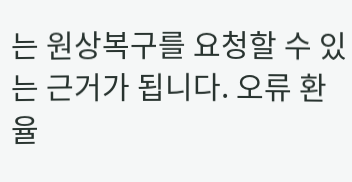는 원상복구를 요청할 수 있는 근거가 됩니다. 오류 환율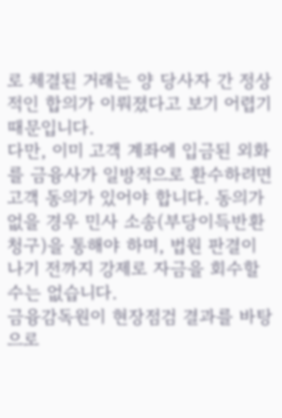로 체결된 거래는 양 당사자 간 정상적인 합의가 이뤄졌다고 보기 어렵기 때문입니다.
다만, 이미 고객 계좌에 입금된 외화를 금융사가 일방적으로 환수하려면 고객 동의가 있어야 합니다. 동의가 없을 경우 민사 소송(부당이득반환 청구)을 통해야 하며, 법원 판결이 나기 전까지 강제로 자금을 회수할 수는 없습니다.
금융감독원이 현장점검 결과를 바탕으로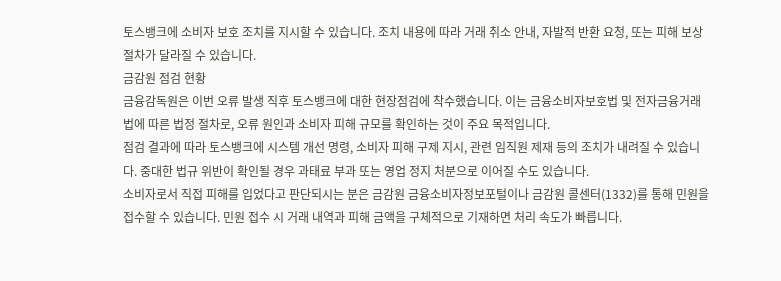토스뱅크에 소비자 보호 조치를 지시할 수 있습니다. 조치 내용에 따라 거래 취소 안내, 자발적 반환 요청, 또는 피해 보상 절차가 달라질 수 있습니다.
금감원 점검 현황
금융감독원은 이번 오류 발생 직후 토스뱅크에 대한 현장점검에 착수했습니다. 이는 금융소비자보호법 및 전자금융거래법에 따른 법정 절차로, 오류 원인과 소비자 피해 규모를 확인하는 것이 주요 목적입니다.
점검 결과에 따라 토스뱅크에 시스템 개선 명령, 소비자 피해 구제 지시, 관련 임직원 제재 등의 조치가 내려질 수 있습니다. 중대한 법규 위반이 확인될 경우 과태료 부과 또는 영업 정지 처분으로 이어질 수도 있습니다.
소비자로서 직접 피해를 입었다고 판단되시는 분은 금감원 금융소비자정보포털이나 금감원 콜센터(1332)를 통해 민원을 접수할 수 있습니다. 민원 접수 시 거래 내역과 피해 금액을 구체적으로 기재하면 처리 속도가 빠릅니다.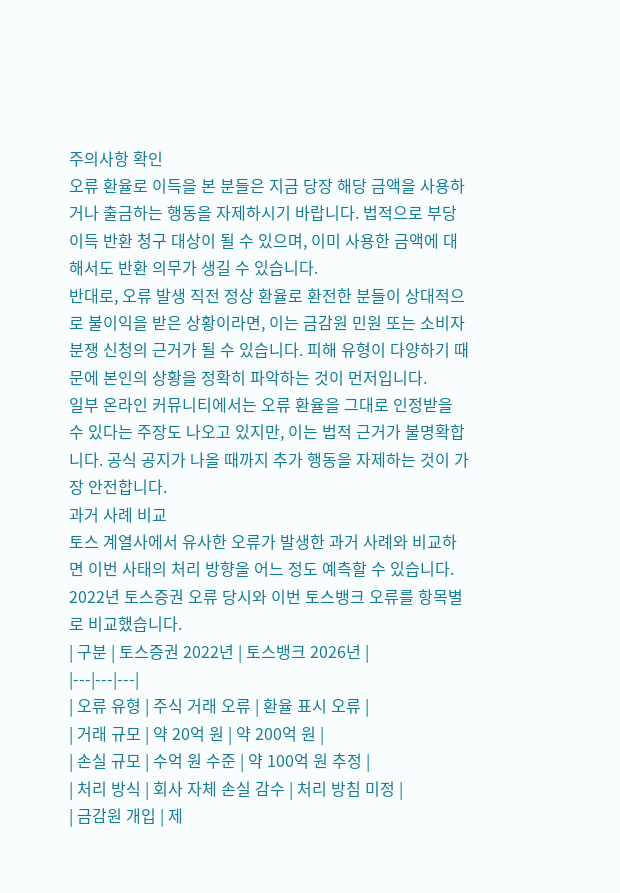주의사항 확인
오류 환율로 이득을 본 분들은 지금 당장 해당 금액을 사용하거나 출금하는 행동을 자제하시기 바랍니다. 법적으로 부당이득 반환 청구 대상이 될 수 있으며, 이미 사용한 금액에 대해서도 반환 의무가 생길 수 있습니다.
반대로, 오류 발생 직전 정상 환율로 환전한 분들이 상대적으로 불이익을 받은 상황이라면, 이는 금감원 민원 또는 소비자 분쟁 신청의 근거가 될 수 있습니다. 피해 유형이 다양하기 때문에 본인의 상황을 정확히 파악하는 것이 먼저입니다.
일부 온라인 커뮤니티에서는 오류 환율을 그대로 인정받을 수 있다는 주장도 나오고 있지만, 이는 법적 근거가 불명확합니다. 공식 공지가 나올 때까지 추가 행동을 자제하는 것이 가장 안전합니다.
과거 사례 비교
토스 계열사에서 유사한 오류가 발생한 과거 사례와 비교하면 이번 사태의 처리 방향을 어느 정도 예측할 수 있습니다. 2022년 토스증권 오류 당시와 이번 토스뱅크 오류를 항목별로 비교했습니다.
| 구분 | 토스증권 2022년 | 토스뱅크 2026년 |
|---|---|---|
| 오류 유형 | 주식 거래 오류 | 환율 표시 오류 |
| 거래 규모 | 약 20억 원 | 약 200억 원 |
| 손실 규모 | 수억 원 수준 | 약 100억 원 추정 |
| 처리 방식 | 회사 자체 손실 감수 | 처리 방침 미정 |
| 금감원 개입 | 제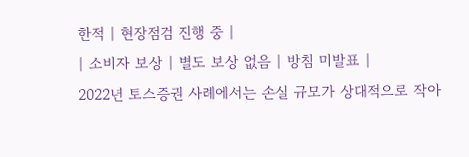한적 | 현장점검 진행 중 |
| 소비자 보상 | 별도 보상 없음 | 방침 미발표 |
2022년 토스증권 사례에서는 손실 규모가 상대적으로 작아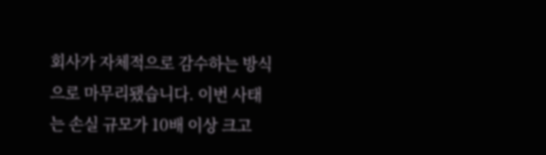회사가 자체적으로 감수하는 방식으로 마무리됐습니다. 이번 사태는 손실 규모가 10배 이상 크고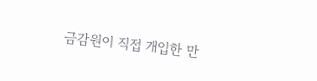금감원이 직접 개입한 만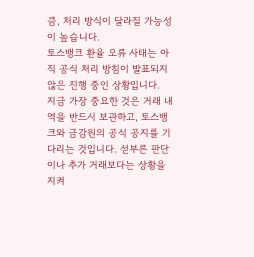큼, 처리 방식이 달라질 가능성이 높습니다.
토스뱅크 환율 오류 사태는 아직 공식 처리 방침이 발표되지 않은 진행 중인 상황입니다.
지금 가장 중요한 것은 거래 내역을 반드시 보관하고, 토스뱅크와 금감원의 공식 공지를 기다리는 것입니다. 섣부른 판단이나 추가 거래보다는 상황을 지켜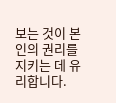보는 것이 본인의 권리를 지키는 데 유리합니다.